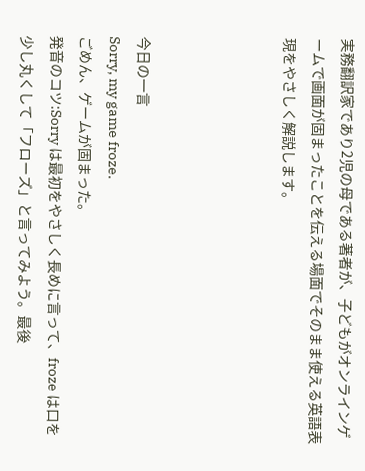実務翻訳家であり2児の母である著者が、子どもがオンラインゲームで画面が固まったことを伝える場面でそのまま使える英語表現をやさしく解説します。




今日の一言
Sorry, my game froze.
ごめん、ゲームが固まった。
発音のコツ:Sorry は最初をやさしく長めに言って、froze は口を少し丸くして「フローズ」と言ってみよう。最後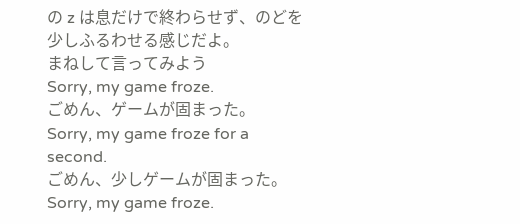の z は息だけで終わらせず、のどを少しふるわせる感じだよ。
まねして言ってみよう
Sorry, my game froze.
ごめん、ゲームが固まった。
Sorry, my game froze for a second.
ごめん、少しゲームが固まった。
Sorry, my game froze.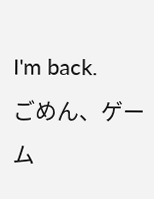I'm back.
ごめん、ゲーム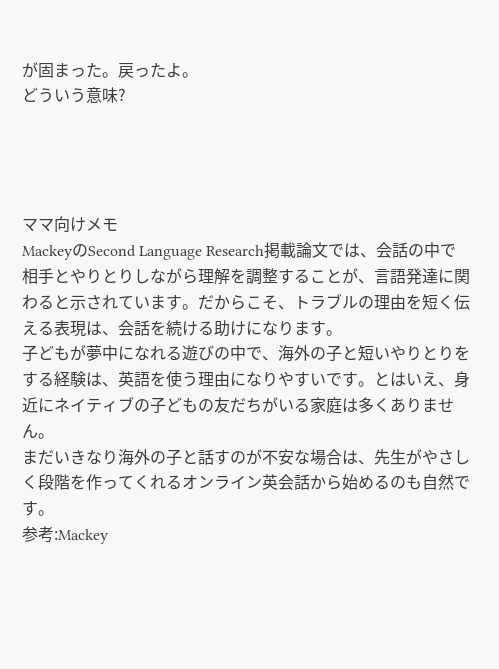が固まった。戻ったよ。
どういう意味?




ママ向けメモ
MackeyのSecond Language Research掲載論文では、会話の中で相手とやりとりしながら理解を調整することが、言語発達に関わると示されています。だからこそ、トラブルの理由を短く伝える表現は、会話を続ける助けになります。
子どもが夢中になれる遊びの中で、海外の子と短いやりとりをする経験は、英語を使う理由になりやすいです。とはいえ、身近にネイティブの子どもの友だちがいる家庭は多くありません。
まだいきなり海外の子と話すのが不安な場合は、先生がやさしく段階を作ってくれるオンライン英会話から始めるのも自然です。
参考:Mackey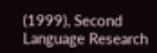(1999), Second Language Research